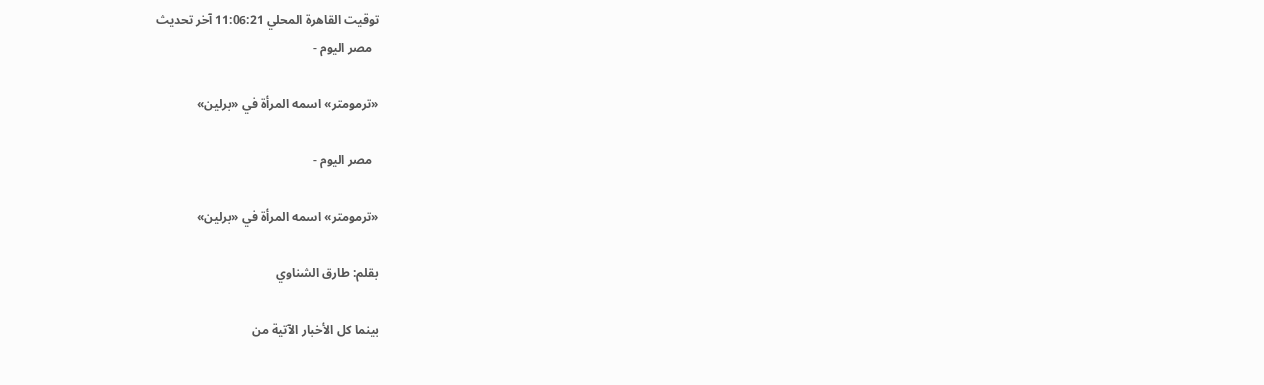توقيت القاهرة المحلي 11:06:21 آخر تحديث
  مصر اليوم -

«ترمومتر» اسمه المرأة في «برلين»

  مصر اليوم -

«ترمومتر» اسمه المرأة في «برلين»

بقلم: طارق الشناوي

بينما كل الأخبار الآتية من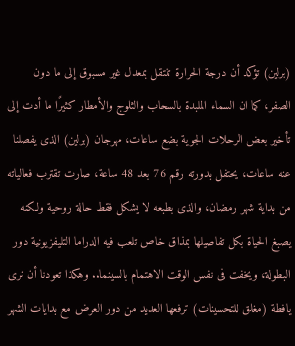(برلين) تؤكد أن درجة الحرارة تنتقل بمعدل غير مسبوق إلى ما دون الصفر، كما ان السماء الملبدة بالسحاب والثلوج والأمطار كثيرًا ما أدت إلى تأخير بعض الرحلات الجوية بضع ساعات، مهرجان (برلين) الذى يفصلنا عنه ساعات، يحتفل بدورته رقم 76 بعد 48 ساعة، صارت تقترب فعالياته من بداية شهر رمضان، والذى بطبعه لا يشكل فقط حالة روحية ولكنه يصبغ الحياة بكل تفاصيلها بمذاق خاص تلعب فيه الدراما التليفزيونية دور البطولة، ويخفت فى نفس الوقت الاهتمام بالسينما.. وهكذا تعودنا أن نرى يافطة (مغلق للتحسينات) ترفعها العديد من دور العرض مع بدايات الشهر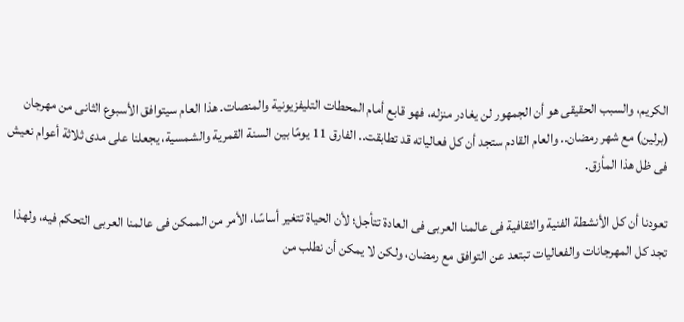الكريم، والسبب الحقيقى هو أن الجمهور لن يغادر منزله، فهو قابع أمام المحطات التليفزيونية والمنصات. هذا العام سيتوافق الأسبوع الثانى من مهرجان (برلين) مع شهر رمضان.. والعام القادم ستجد أن كل فعالياته قد تطابقت.. الفارق 11 يومًا بين السنة القمرية والشمسية، يجعلنا على مدى ثلاثة أعوام نعيش فى ظل هذا المأزق.

تعودنا أن كل الأنشطة الفنية والثقافية فى عالمنا العربى فى العادة تتأجل؛ لأن الحياة تتغير أساسًا، الأمر من الممكن فى عالمنا العربى التحكم فيه، ولهذا تجد كل المهرجانات والفعاليات تبتعد عن التوافق مع رمضان، ولكن لا يمكن أن نطلب من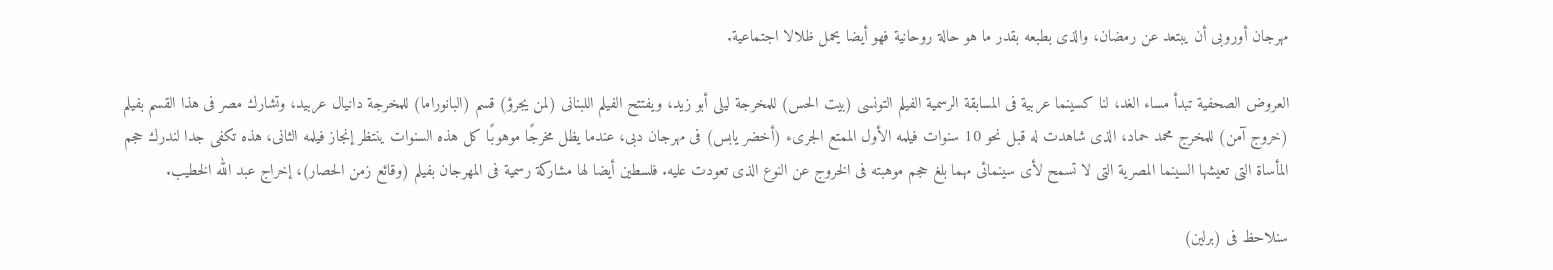مهرجان أوروبى أن يبتعد عن رمضان، والذى بطبعه بقدر ما هو حالة روحانية فهو أيضا يحمل ظلالا اجتماعية.

العروض الصحفية تبدأ مساء الغد، لنا كسينما عربية فى المسابقة الرسمية الفيلم التونسى (بيت الحس) للمخرجة ليلى أبو زيد، ويفتتح الفيلم اللبنانى (لمن يجرؤ) قسم (البانوراما) للمخرجة دانيال عربيد، وتشارك مصر فى هذا القسم بفيلم (خروج آمن) للمخرج محمد حماد، الذى شاهدت له قبل نحو 10 سنوات فيلمه الأول الممتع الجرىء (أخضر يابس) فى مهرجان دبى، عندما يظل مخرجًا موهوبًا كل هذه السنوات ينتظر إنجاز فيلمه الثانى، هذه تكفى جدا لندرك حجم المأساة التى تعيشها السينما المصرية التى لا تسمح لأى سينمائى مهما بلغ حجم موهبته فى الخروج عن النوع الذى تعودت عليه. فلسطين أيضا لها مشاركة رسمية فى المهرجان بفيلم (وقائع زمن الحصار)، إخراج عبد الله الخطيب.

سنلاحظ فى (برلين)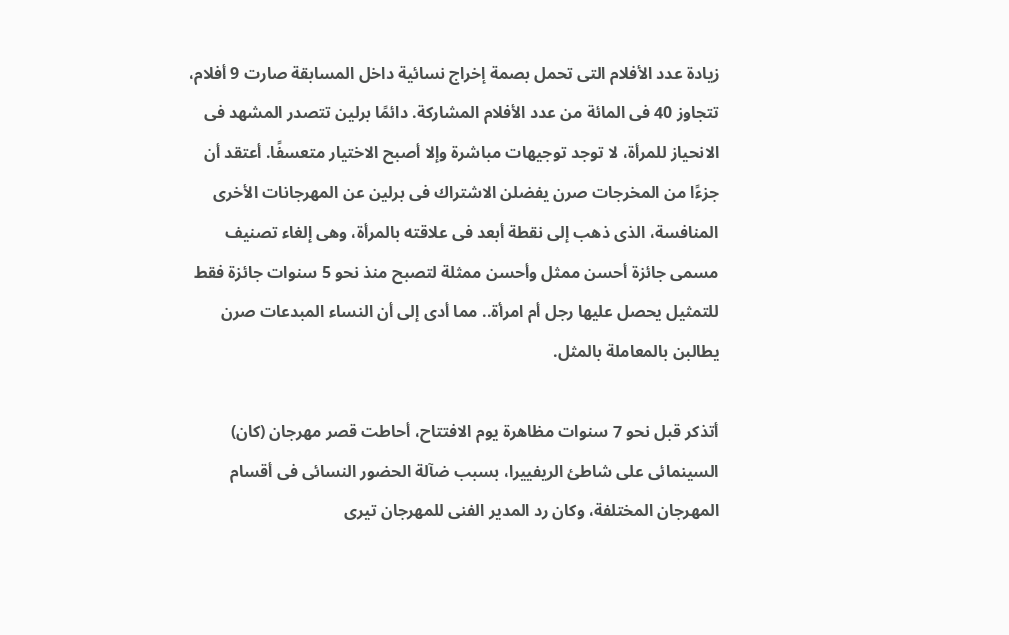زيادة عدد الأفلام التى تحمل بصمة إخراج نسائية داخل المسابقة صارت 9 أفلام، تتجاوز 40 فى المائة من عدد الأفلام المشاركة. دائمًا برلين تتصدر المشهد فى الانحياز للمرأة، لا توجد توجيهات مباشرة وإلا أصبح الاختيار متعسفًا. أعتقد أن جزءًا من المخرجات صرن يفضلن الاشتراك فى برلين عن المهرجانات الأخرى المنافسة، الذى ذهب إلى نقطة أبعد فى علاقته بالمرأة، وهى إلغاء تصنيف مسمى جائزة أحسن ممثل وأحسن ممثلة لتصبح منذ نحو 5 سنوات جائزة فقط للتمثيل يحصل عليها رجل أم امرأة.. مما أدى إلى أن النساء المبدعات صرن يطالبن بالمعاملة بالمثل.

أتذكر قبل نحو 7 سنوات مظاهرة يوم الافتتاح، أحاطت قصر مهرجان (كان) السينمائى على شاطئ الريفييرا، بسبب ضآلة الحضور النسائى فى أقسام المهرجان المختلفة، وكان رد المدير الفنى للمهرجان تيرى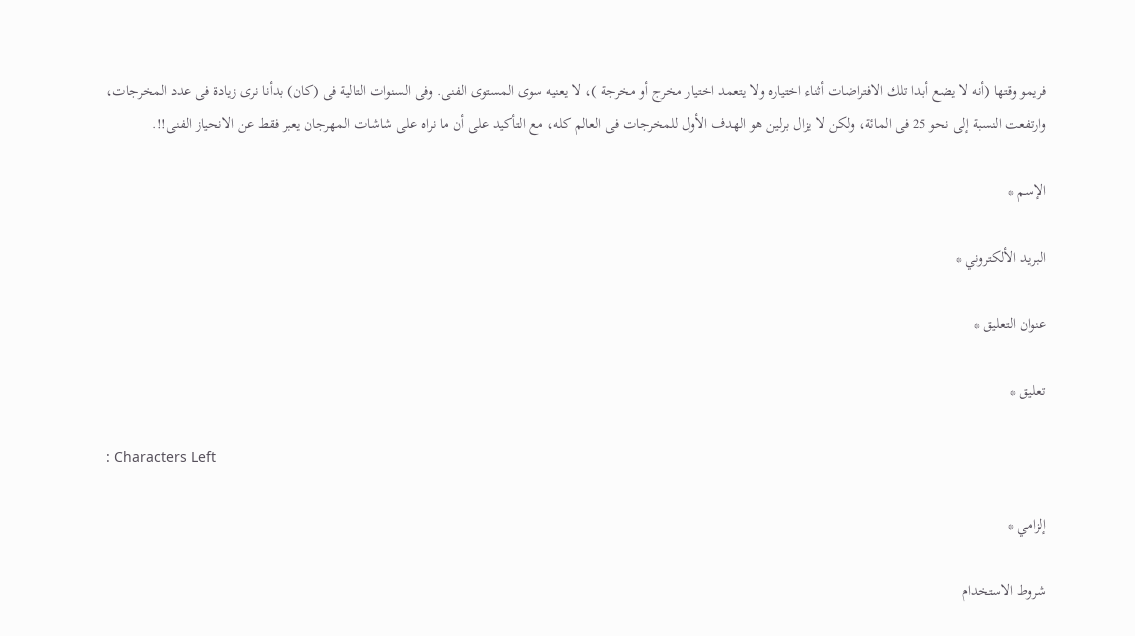فريمو وقتها (أنه لا يضع أبدا تلك الافتراضات أثناء اختياره ولا يتعمد اختيار مخرج أو مخرجة )، لا يعنيه سوى المستوى الفنى. وفى السنوات التالية فى (كان) بدأنا نرى زيادة فى عدد المخرجات، وارتفعت النسبة إلى نحو 25 فى المائة، ولكن لا يزال برلين هو الهدف الأول للمخرجات فى العالم كله، مع التأكيد على أن ما نراه على شاشات المهرجان يعبر فقط عن الانحياز الفنى!!.

الإسم *

البريد الألكتروني *

عنوان التعليق *

تعليق *

: Characters Left

إلزامي *

شروط الاستخدام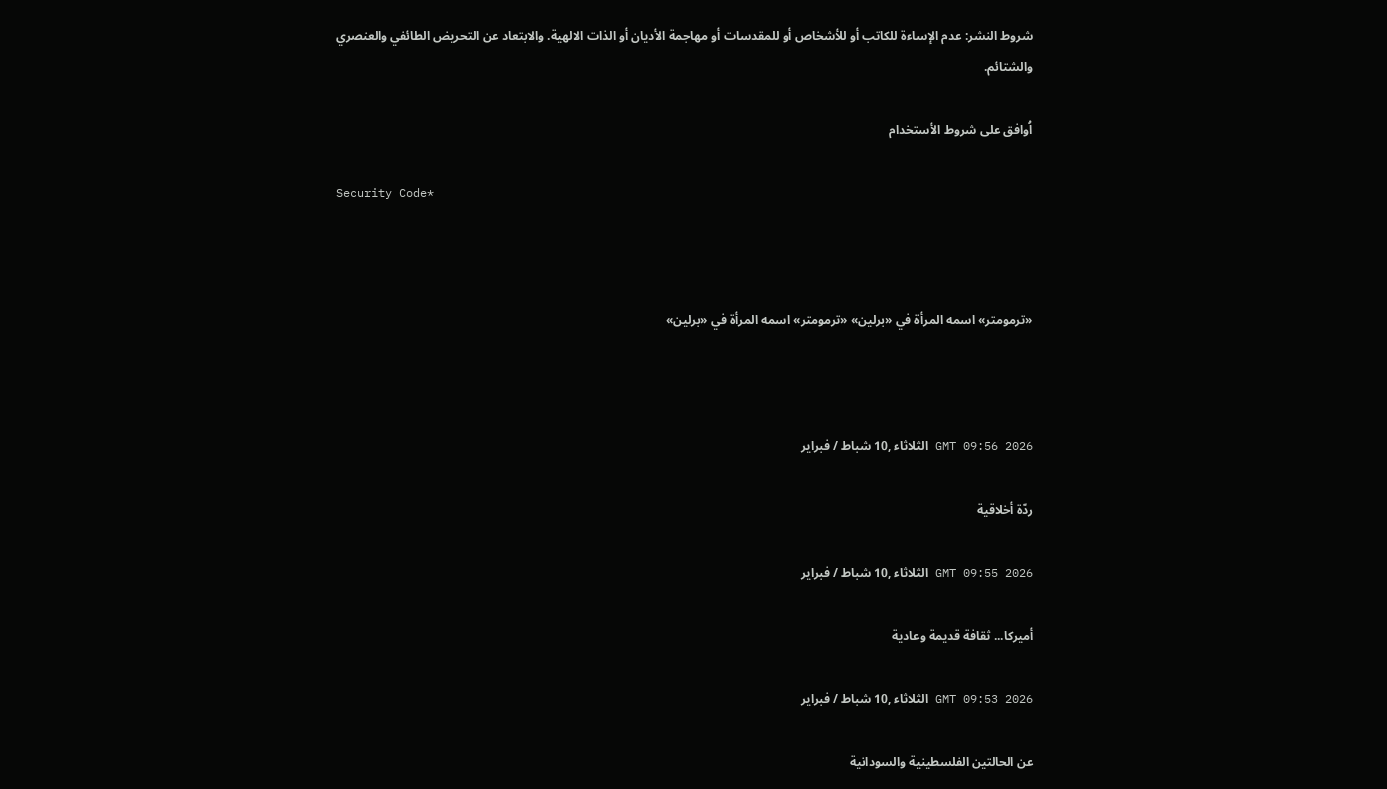شروط النشر: عدم الإساءة للكاتب أو للأشخاص أو للمقدسات أو مهاجمة الأديان أو الذات الالهية. والابتعاد عن التحريض الطائفي والعنصري والشتائم.

اُوافق على شروط الأستخدام

Security Code*



«ترمومتر» اسمه المرأة في «برلين» «ترمومتر» اسمه المرأة في «برلين»



GMT 09:56 2026 الثلاثاء ,10 شباط / فبراير

ردّة أخلاقية

GMT 09:55 2026 الثلاثاء ,10 شباط / فبراير

أميركا... ثقافة قديمة وعادية

GMT 09:53 2026 الثلاثاء ,10 شباط / فبراير

عن الحالتين الفلسطينية والسودانية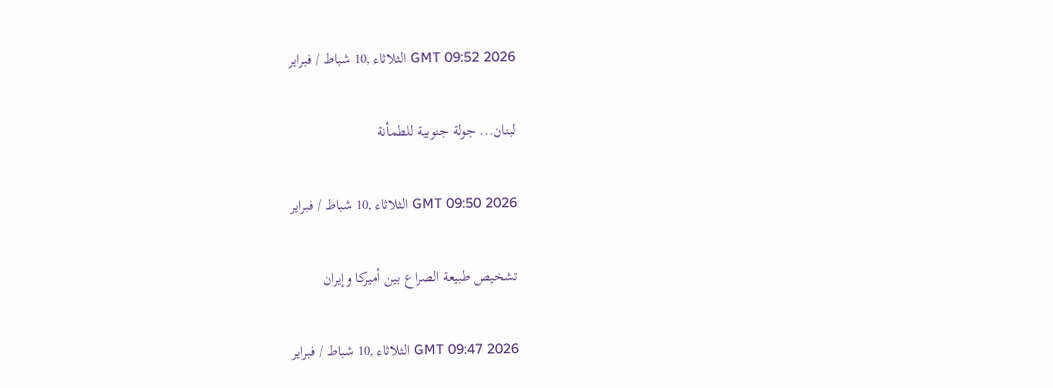GMT 09:52 2026 الثلاثاء ,10 شباط / فبراير

لبنان... جولة جنوبية للطمأنة

GMT 09:50 2026 الثلاثاء ,10 شباط / فبراير

تشخيص طبيعة الصراع بين أميركا وإيران

GMT 09:47 2026 الثلاثاء ,10 شباط / فبراير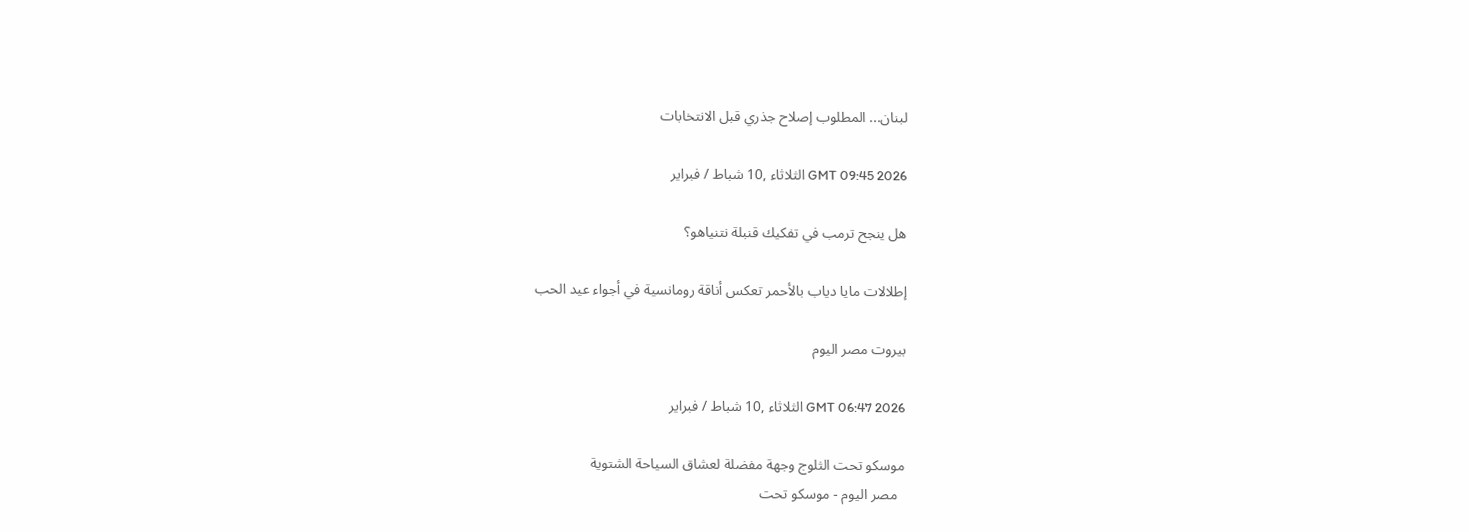لبنان... المطلوب إصلاح جذري قبل الانتخابات

GMT 09:45 2026 الثلاثاء ,10 شباط / فبراير

هل ينجح ترمب في تفكيك قنبلة نتنياهو؟

إطلالات مايا دياب بالأحمر تعكس أناقة رومانسية في أجواء عيد الحب

بيروت مصر اليوم

GMT 06:47 2026 الثلاثاء ,10 شباط / فبراير

موسكو تحت الثلوج وجهة مفضلة لعشاق السياحة الشتوية
  مصر اليوم - موسكو تحت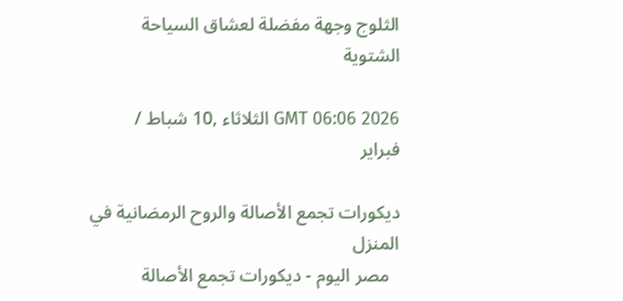الثلوج وجهة مفضلة لعشاق السياحة الشتوية

GMT 06:06 2026 الثلاثاء ,10 شباط / فبراير

ديكورات تجمع الأصالة والروح الرمضانية في المنزل
  مصر اليوم - ديكورات تجمع الأصالة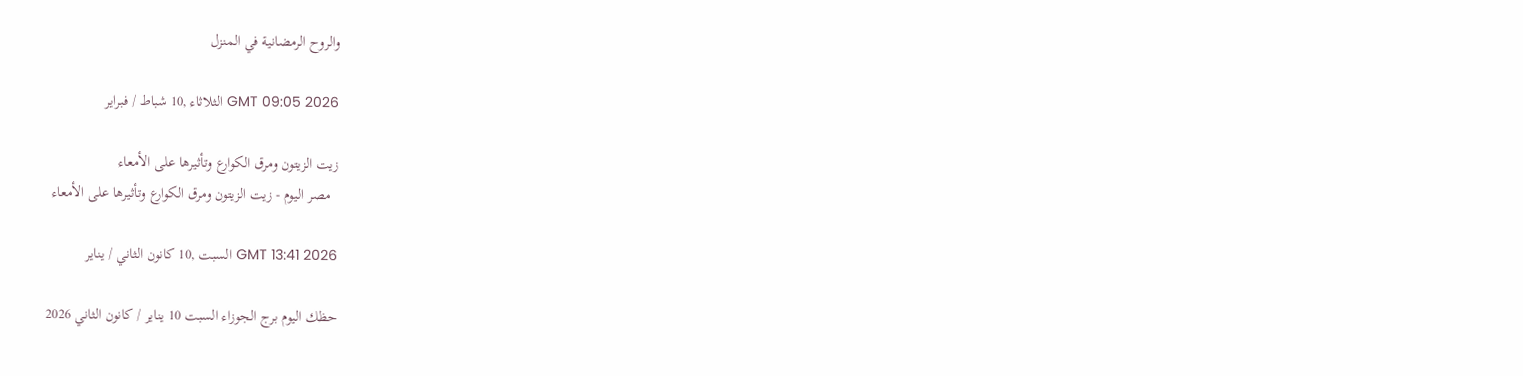والروح الرمضانية في المنزل

GMT 09:05 2026 الثلاثاء ,10 شباط / فبراير

زيت الزيتون ومرق الكوارع وتأثيرها على الأمعاء
  مصر اليوم - زيت الزيتون ومرق الكوارع وتأثيرها على الأمعاء

GMT 13:41 2026 السبت ,10 كانون الثاني / يناير

حظك اليوم برج الجوزاء السبت 10 يناير / كانون الثاني 2026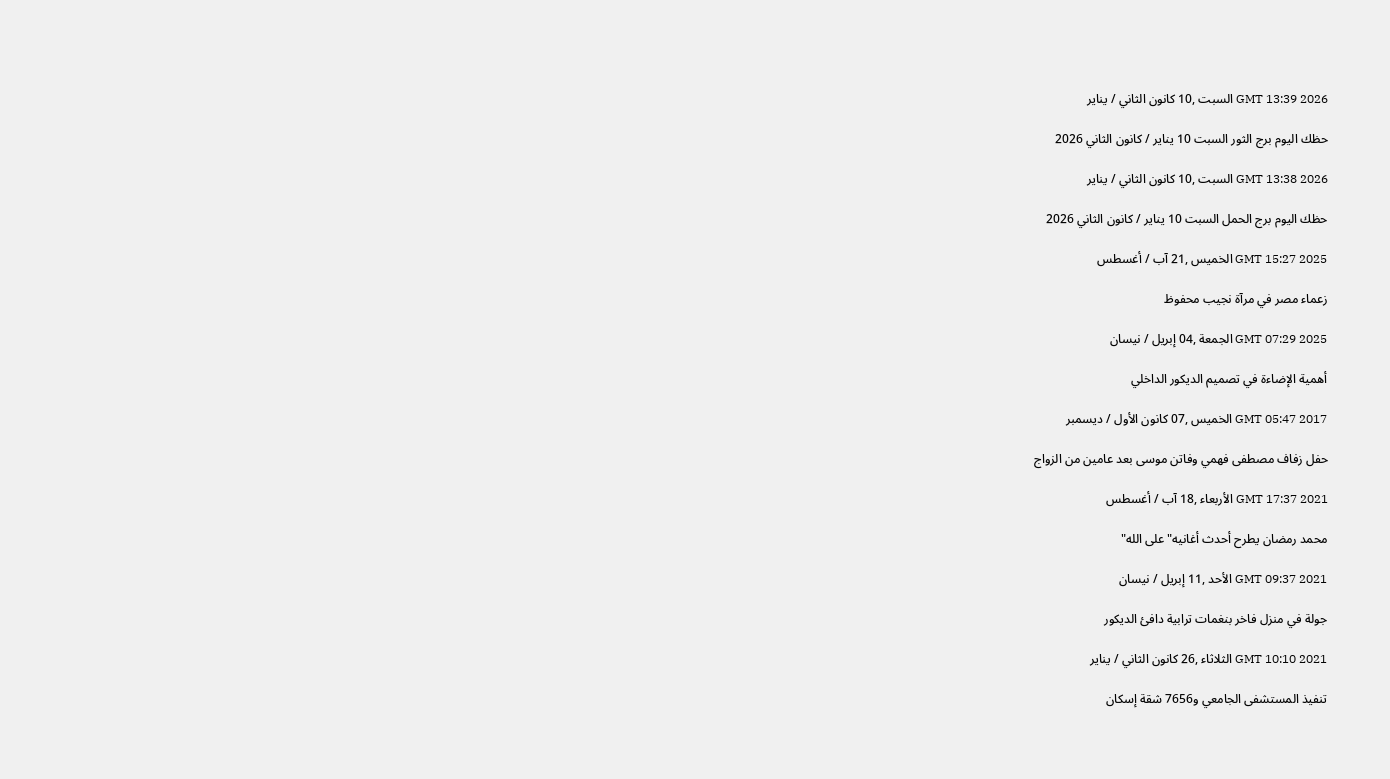GMT 13:39 2026 السبت ,10 كانون الثاني / يناير

حظك اليوم برج الثور السبت 10 يناير / كانون الثاني 2026

GMT 13:38 2026 السبت ,10 كانون الثاني / يناير

حظك اليوم برج الحمل السبت 10 يناير / كانون الثاني 2026

GMT 15:27 2025 الخميس ,21 آب / أغسطس

زعماء مصر في مرآة نجيب محفوظ

GMT 07:29 2025 الجمعة ,04 إبريل / نيسان

أهمية الإضاءة في تصميم الديكور الداخلي

GMT 05:47 2017 الخميس ,07 كانون الأول / ديسمبر

حفل زفاف مصطفى فهمي وفاتن موسى بعد عامين من الزواج

GMT 17:37 2021 الأربعاء ,18 آب / أغسطس

محمد رمضان يطرح أحدث أغانيه" على الله"

GMT 09:37 2021 الأحد ,11 إبريل / نيسان

جولة في منزل فاخر بنغمات ترابية دافئ الديكور

GMT 10:10 2021 الثلاثاء ,26 كانون الثاني / يناير

تنفيذ المستشفى الجامعي و7656 شقة إسكان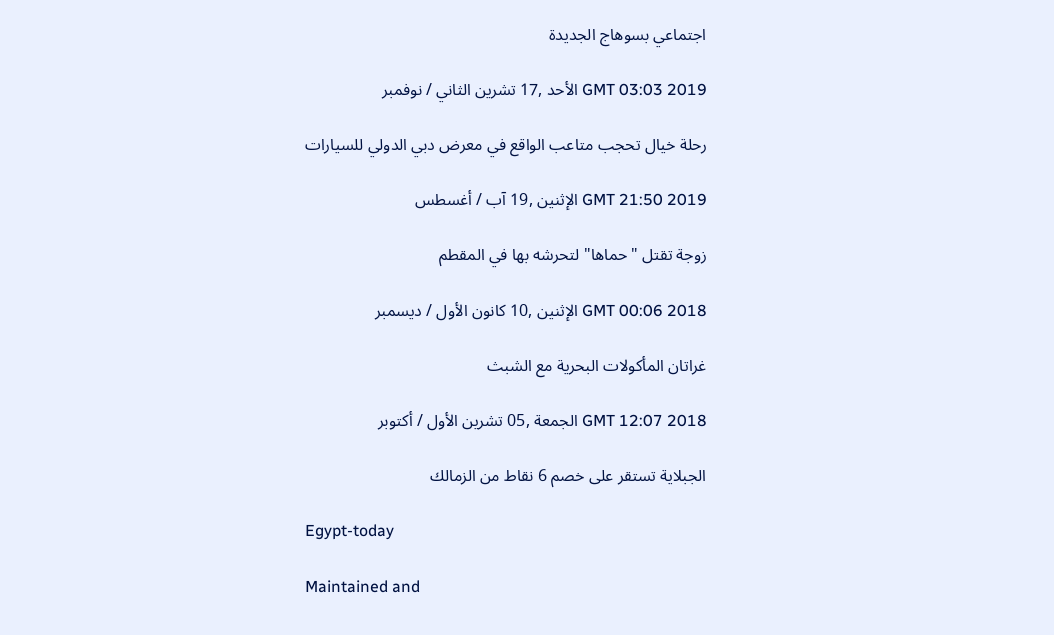اجتماعي بسوهاج الجديدة

GMT 03:03 2019 الأحد ,17 تشرين الثاني / نوفمبر

رحلة خيال تحجب متاعب الواقع في معرض دبي الدولي للسيارات

GMT 21:50 2019 الإثنين ,19 آب / أغسطس

زوجة تقتل "حماها" لتحرشه بها في المقطم

GMT 00:06 2018 الإثنين ,10 كانون الأول / ديسمبر

غراتان المأكولات البحرية مع الشبث

GMT 12:07 2018 الجمعة ,05 تشرين الأول / أكتوبر

الجبلاية تستقر على خصم 6 نقاط من الزمالك

Egypt-today

Maintained and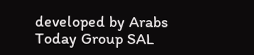developed by Arabs Today Group SAL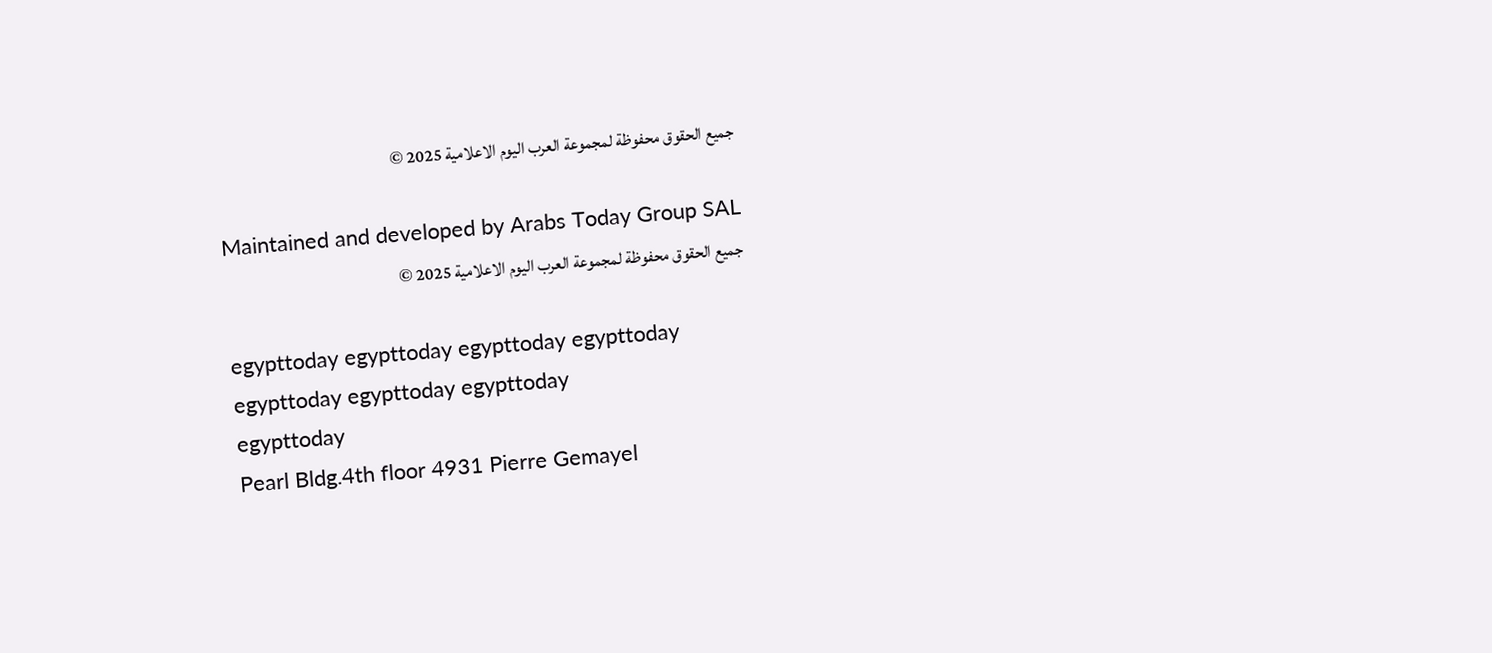جميع الحقوق محفوظة لمجموعة العرب اليوم الاعلامية 2025 ©

Maintained and developed by Arabs Today Group SAL
جميع الحقوق محفوظة لمجموعة العرب اليوم الاعلامية 2025 ©

egypttoday egypttoday egypttoday egypttoday
egypttoday egypttoday egypttoday
egypttoday
Pearl Bldg.4th floor 4931 Pierre Gemayel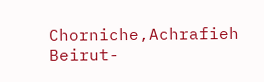Chorniche,Achrafieh Beirut-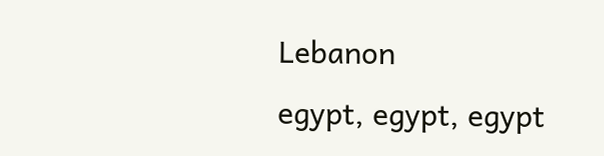Lebanon
egypt, egypt, egypt